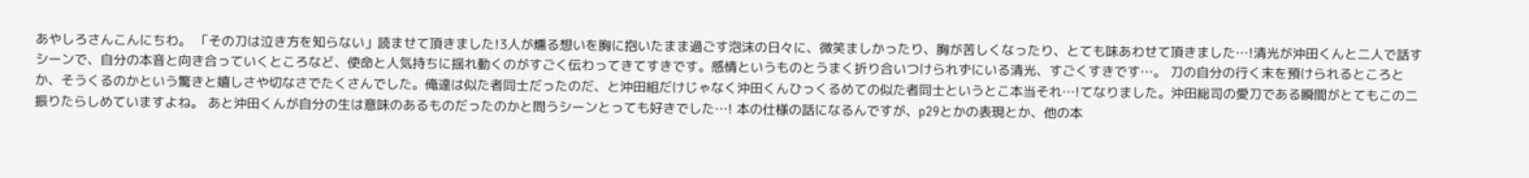あやしろさんこんにちわ。 「その刀は泣き方を知らない」読ませて頂きました!3人が燻る想いを胸に抱いたまま過ごす泡沫の日々に、微笑ましかったり、胸が苦しくなったり、とても味あわせて頂きました…!清光が沖田くんと二人で話すシーンで、自分の本音と向き合っていくところなど、使命と人気持ちに揺れ動くのがすごく伝わってきてすきです。感情というものとうまく折り合いつけられずにいる清光、すごくすきです…。 刀の自分の行く末を預けられるところとか、そうくるのかという驚きと嬉しさや切なさでたくさんでした。俺達は似た者同士だったのだ、と沖田組だけじゃなく沖田くんひっくるめての似た者同士というとこ本当それ…!てなりました。沖田総司の愛刀である瞬間がとてもこの二振りたらしめていますよね。 あと沖田くんが自分の生は意味のあるものだったのかと問うシーンとっても好きでした…! 本の仕様の話になるんですが、p29とかの表現とか、他の本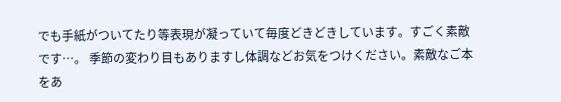でも手紙がついてたり等表現が凝っていて毎度どきどきしています。すごく素敵です…。 季節の変わり目もありますし体調などお気をつけください。素敵なご本をあ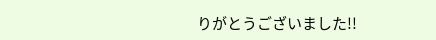りがとうございました!!